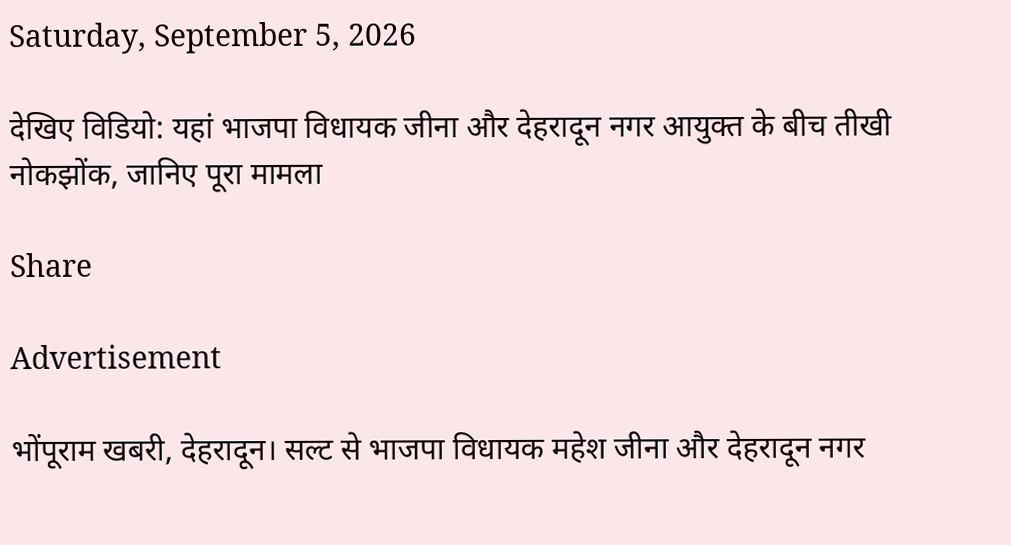Saturday, September 5, 2026

देखिए विडियो: यहां भाजपा विधायक जीना और देहरादून नगर आयुक्त के बीच तीखी नोकझोंक, जानिए पूरा मामला

Share

Advertisement

भोंपूराम खबरी, देहरादून। सल्ट से भाजपा विधायक महेश जीना और देहरादून नगर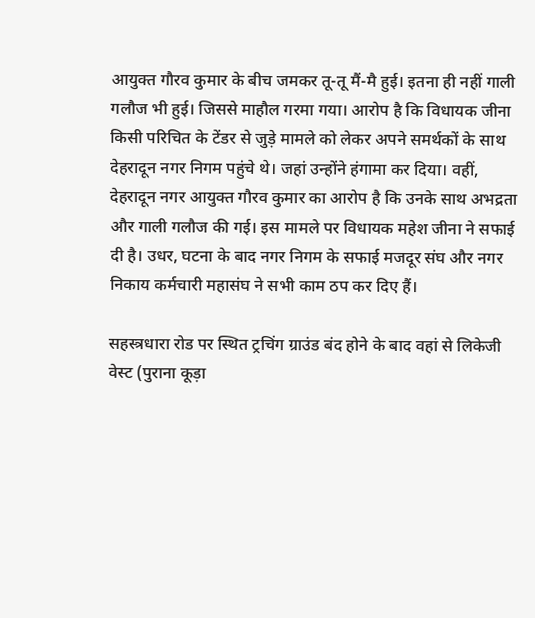आयुक्त गौरव कुमार के बीच जमकर तू-तू मैं-मै हुई। इतना ही नहीं गाली गलौज भी हुई। जिससे माहौल गरमा गया। आरोप है कि विधायक जीना किसी परिचित के टेंडर से जुड़े मामले को लेकर अपने समर्थकों के साथ देहरादून नगर निगम पहुंचे थे। जहां उन्होंने हंगामा कर दिया। वहीं, देहरादून नगर आयुक्त गौरव कुमार का आरोप है कि उनके साथ अभद्रता और गाली गलौज की गई। इस मामले पर विधायक महेश जीना ने सफाई दी है। उधर, घटना के बाद नगर निगम के सफाई मजदूर संघ और नगर निकाय कर्मचारी महासंघ ने सभी काम ठप कर दिए हैं।

सहस्त्रधारा रोड पर स्थित ट्रचिंग ग्राउंड बंद होने के बाद वहां से लिकेजी वेस्ट (पुराना कूड़ा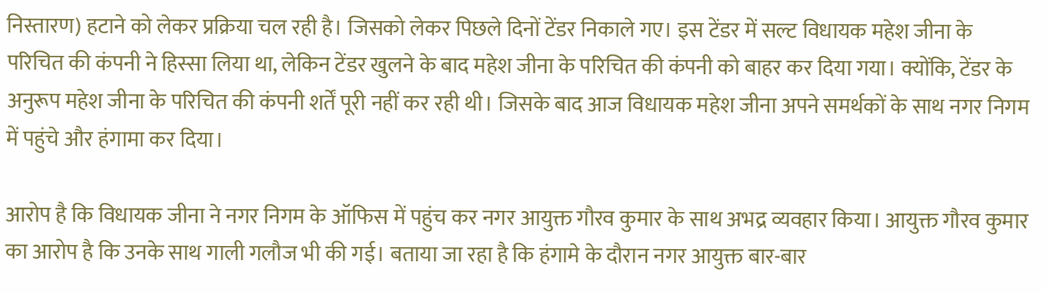निस्तारण) हटाने को लेकर प्रक्रिया चल रही है। जिसको लेकर पिछले दिनों टेंडर निकाले गए। इस टेंडर में सल्ट विधायक महेश जीना के परिचित की कंपनी ने हिस्सा लिया था, लेकिन टेंडर खुलने के बाद महेश जीना के परिचित की कंपनी को बाहर कर दिया गया। क्योंकि, टेंडर के अनुरूप महेश जीना के परिचित की कंपनी शर्तें पूरी नहीं कर रही थी। जिसके बाद आज विधायक महेश जीना अपने समर्थकों के साथ नगर निगम में पहुंचे और हंगामा कर दिया।

आरोप है कि विधायक जीना ने नगर निगम के ऑफिस में पहुंच कर नगर आयुक्त गौरव कुमार के साथ अभद्र व्यवहार किया। आयुक्त गौरव कुमार का आरोप है कि उनके साथ गाली गलौज भी की गई। बताया जा रहा है कि हंगामे के दौरान नगर आयुक्त बार-बार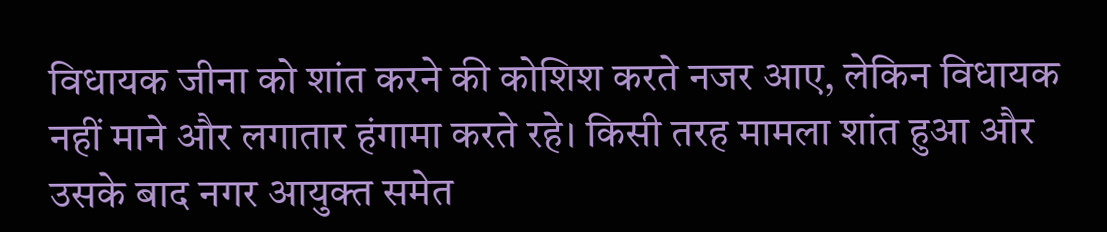विधायक जीना को शांत करने की कोशिश करते नजर आए, लेकिन विधायक नहीं माने और लगातार हंगामा करते रहे। किसी तरह मामला शांत हुआ और उसके बाद नगर आयुक्त समेत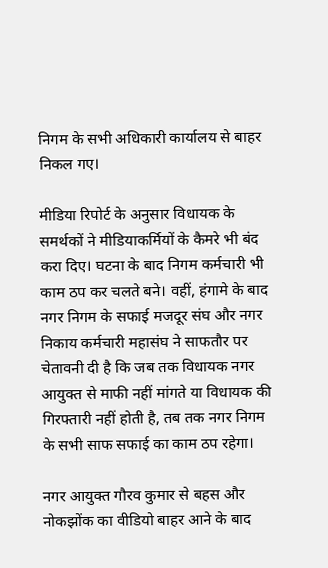निगम के सभी अधिकारी कार्यालय से बाहर निकल गए।

मीडिया रिपोर्ट के अनुसार विधायक के समर्थकों ने मीडियाकर्मियों के कैमरे भी बंद करा दिए। घटना के बाद निगम कर्मचारी भी काम ठप कर चलते बने। वहीं, हंगामे के बाद नगर निगम के सफाई मजदूर संघ और नगर निकाय कर्मचारी महासंघ ने साफतौर पर चेतावनी दी है कि जब तक विधायक नगर आयुक्त से माफी नहीं मांगते या विधायक की गिरफ्तारी नहीं होती है, तब तक नगर निगम के सभी साफ सफाई का काम ठप रहेगा।

नगर आयुक्त गौरव कुमार से बहस और नोकझोंक का वीडियो बाहर आने के बाद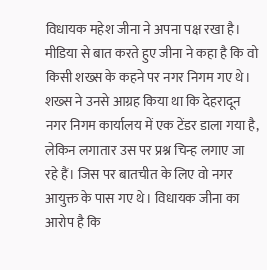विधायक महेश जीना ने अपना पक्ष रखा है। मीडिया से बात करते हुए जीना ने कहा है कि वो किसी शख्स के कहने पर नगर निगम गए थे। शख्स ने उनसे आग्रह किया था कि देहरादून नगर निगम कार्यालय में एक टेंडर डाला गया है, लेकिन लगातार उस पर प्रश्न चिन्ह लगाए जा रहे हैं। जिस पर बातचीत के लिए वो नगर आयुक्त के पास गए थे। विधायक जीना का आरोप है कि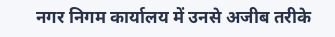नगर निगम कार्यालय में उनसे अजीब तरीके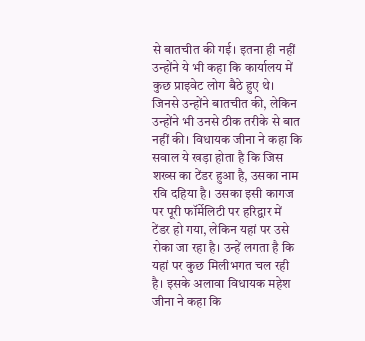से बातचीत की गई। इतना ही नहीं उन्‍होंने ये भी कहा कि कार्यालय में कुछ प्राइवेट लोग बैठे हुए थे। जिनसे उन्होंने बातचीत की, लेकिन उन्होंने भी उनसे ठीक तरीके से बात नहीं की। विधायक जीना ने कहा कि सवाल ये खड़ा होता है कि जिस शख्स का टेंडर हुआ है, उसका नाम रवि दहिया है। उसका इसी कागज पर पूरी फॉर्मेलिटी पर हरिद्वार में टेंडर हो गया, लेकिन यहां पर उसे रोका जा रहा है। उन्हें लगता है कि यहां पर कुछ मिलीभगत चल रही है। इसके अलावा विधायक महेश जीना ने कहा कि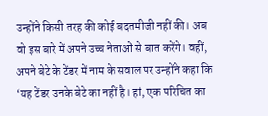उन्होंने किसी तरह की कोई बदतमीजी नहीं की। अब वो इस बारे में अपने उच्च नेताओं से बात करेंगे। वहीं, अपने बेटे के टेंडर में नाम के सवाल पर उन्होंने कहा कि ‘यह टेंडर उनके बेटे का नहीं है। हां, एक परिचित का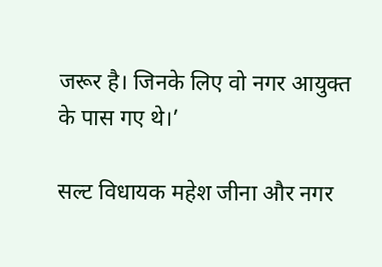जरूर है। जिनके लिए वो नगर आयुक्त के पास गए थे।’

सल्ट विधायक महेश जीना और नगर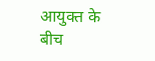आयुक्त के बीच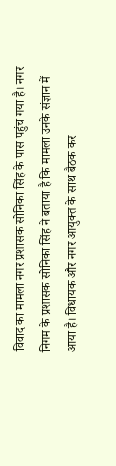विवाद का मामला नगर प्रशासक सोनिका सिंह के पास पहुंच गया है। नगर निगम के प्रशासक सोनिका सिंह ने बताया है कि मामला उनके संज्ञान में आया है। विधायक और नगर आयुक्त के साथ बैठक कर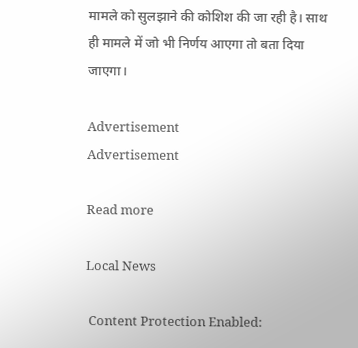मामले को सुलझाने की कोशिश की जा रही है। साथ ही मामले में जो भी निर्णय आएगा तो बता दिया जाएगा।

Advertisement
Advertisement

Read more

Local News

 Content Protection Enabled: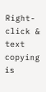Right-click & text copying is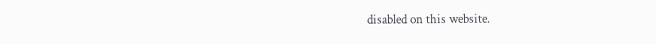disabled on this website.